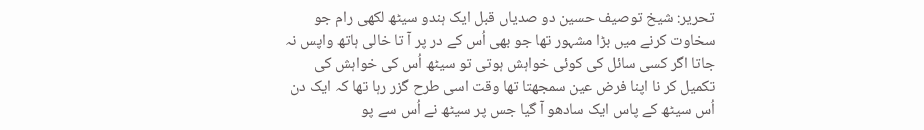تحریر: شیخ توصیف حسین دو صدیاں قبل ایک ہندو سیٹھ لکھی رام جو سخاوت کرنے میں بڑا مشہور تھا جو بھی اُس کے در پر آ تا خالی ہاتھ واپس نہ جاتا اگر کسی سائل کی کوئی خواہش ہوتی تو سیٹھ اُس کی خواہش کی تکمیل کر نا اپنا فرض عین سمجھتا تھا وقت اسی طرح گزر رہا تھا کہ ایک دن اُس سیٹھ کے پاس ایک سادھو آ گیا جس پر سیٹھ نے اُس سے پو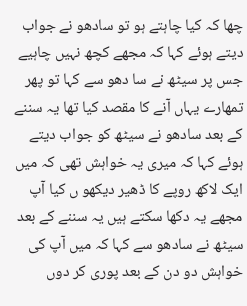چھا کہ کیا چاہتے ہو تو سادھو نے جواب دیتے ہوئے کہا کہ مجھے کچھ نہیں چاہیے جس پر سیٹھ نے سا دھو سے کہا تو پھر تمھارے یہاں آنے کا مقصد کیا تھا یہ سننے کے بعد سادھو نے سیٹھ کو جواب دیتے ہوئے کہا کہ میری یہ خواہش تھی کہ میں ایک لاکھ روپے کا ڈھیر دیکھو ں کیا آپ مجھے یہ دکھا سکتے ہیں یہ سننے کے بعد سیٹھ نے سادھو سے کہا کہ میں آپ کی خواہش دو دن کے بعد پوری کر دوں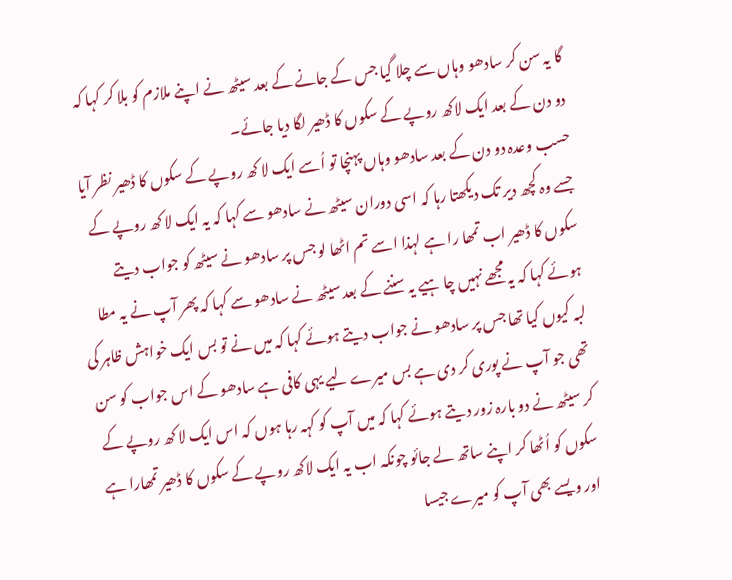گا یہ سن کر سادھو وہاں سے چلا گیا جس کے جانے کے بعد سیٹھ نے اپنے ملازم کو بلا کر کہا کہ دو دن کے بعد ایک لاکھ روپے کے سکوں کا ڈھیر لگا دیا جائے۔
حسب وعدہ دو دن کے بعد سادھو وہاں پہنچا تو اُسے ایک لا کھ روپے کے سکوں کا ڈھیر نظر آیا جسے وہ کچھ دیر تک دیکھتا رہا کہ اسی دوران سیٹھ نے سادھو سے کہا کہ یہ ایک لا کھ روپے کے سکوں کا ڈھیر اب تمھا را ہے لہذا اسے تم اٹھا لو جس پر سادھو نے سیٹھ کو جواب دیتے ہوئے کہا کہ یہ مجھے نہیں چا ہیے یہ سننے کے بعد سیٹھ نے سادھو سے کہا کہ پھر آپ نے یہ مطا لبہ کیوں کیا تھا جس پر سادھو نے جواب دیتے ہوئے کہا کہ میں نے تو بس ایک خواہش ظاہر کی تھی جو آپ نے پوری کر دی ہے بس میرے لیے یہی کافی ہے سادھو کے اس جواب کو سن کر سیٹھ نے دو بارہ زور دیتے ہوئے کہا کہ میں آپ کو کہہ رہا ہوں کہ اس ایک لا کھ روپے کے سکوں کو اُٹھا کر اپنے ساتھ لے جائو چونکہ اب یہ ایک لاکھ روپے کے سکوں کا ڈھیر تمھارا ہے اور ویسے بھی آپ کو میرے جیسا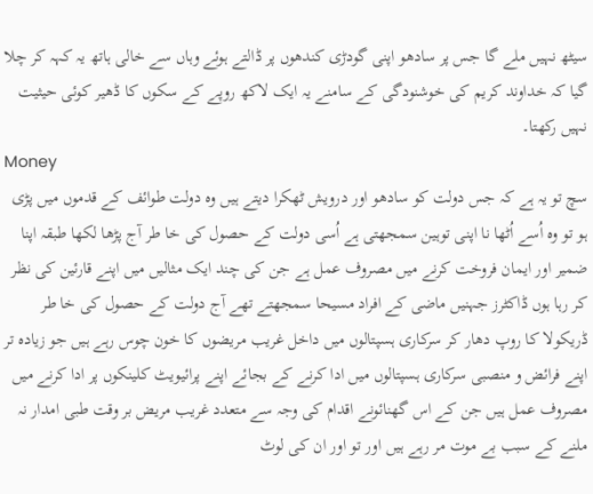سیٹھ نہیں ملے گا جس پر سادھو اپنی گودڑی کندھوں پر ڈالتے ہوئے وہاں سے خالی ہاتھ یہ کہہ کر چلا گیا کہ خداوند کریم کی خوشنودگی کے سامنے یہ ایک لاکھ روپے کے سکوں کا ڈھیر کوئی حیثیت نہیں رکھتا۔
Money
سچ تو یہ ہے کہ جس دولت کو سادھو اور درویش ٹھکرا دیتے ہیں وہ دولت طوائف کے قدموں میں پڑی ہو تو وہ اُسے اُٹھا نا اپنی توہین سمجھتی ہے اُسی دولت کے حصول کی خا طر آج پڑھا لکھا طبقہ اپنا ضمیر اور ایمان فروخت کرنے میں مصروف عمل ہے جن کی چند ایک مثالیں میں اپنے قارئین کی نظر کر رہا ہوں ڈاکٹرز جہنیں ماضی کے افراد مسیحا سمجھتے تھے آج دولت کے حصول کی خا طر ڈریکولا کا روپ دھار کر سرکاری ہسپتالوں میں داخل غریب مریضوں کا خون چوس رہے ہیں جو زیادہ تر اپنے فرائض و منصبی سرکاری ہسپتالوں میں ادا کرنے کے بجائے اپنے پرائیویٹ کلینکوں پر ادا کرنے میں مصروف عمل ہیں جن کے اس گھنائونے اقدام کی وجہ سے متعدد غریب مریض بر وقت طبی امدار نہ ملنے کے سبب بے موت مر رہے ہیں اور تو اور ان کی لوٹ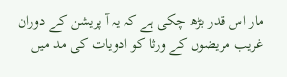مار اس قدر بڑھ چکی ہے کہ یہ آ پریشن کے دوران غریب مریضوں کے ورثا کو ادویات کی مد میں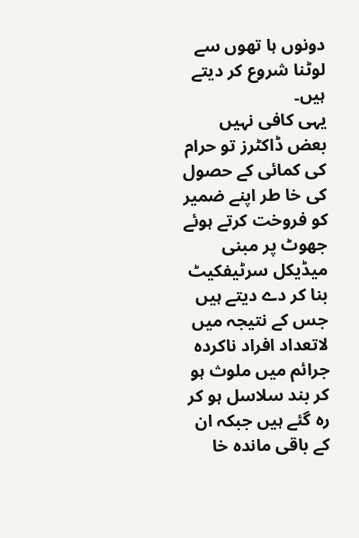دونوں ہا تھوں سے لوٹنا شروع کر دیتے ہیں۔
یہی کافی نہیں بعض ڈاکٹرز تو حرام کی کمائی کے حصول کی خا طر اپنے ضمیر کو فروخت کرتے ہوئے جھوٹ پر مبنی میڈیکل سرٹیفکیٹ بنا کر دے دیتے ہیں جس کے نتیجہ میں لاتعداد افراد ناکردہ جرائم میں ملوث ہو کر بند سلاسل ہو کر رہ گئے ہیں جبکہ ان کے باقی ماندہ خا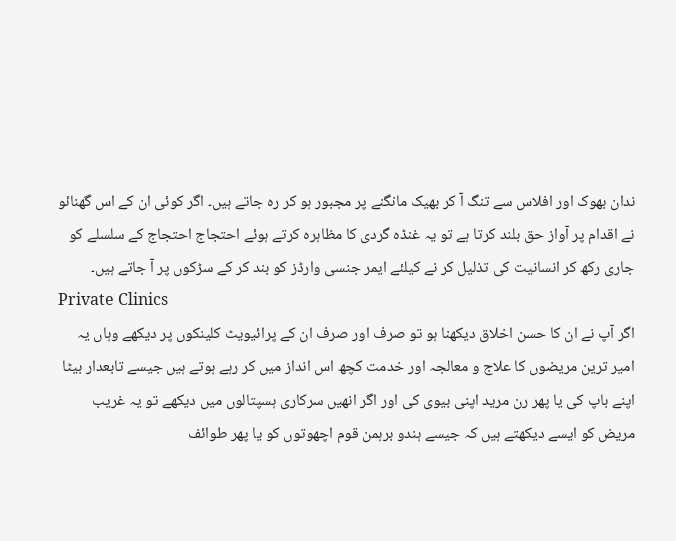ندان بھوک اور افلاس سے تنگ آ کر بھیک مانگنے پر مجبور ہو کر رہ جاتے ہیں۔ اگر کوئی ان کے اس گھنائو نے اقدام پر آواز حق بلند کرتا ہے تو یہ غنڈہ گردی کا مظاہرہ کرتے ہوئے احتجاج احتجاج کے سلسلے کو جاری رکھ کر انسانیت کی تذلیل کر نے کیلئے ایمر جنسی وارڈز کو بند کر کے سڑکوں پر آ جاتے ہیں۔
Private Clinics
اگر آپ نے ان کا حسن اخلاق دیکھنا ہو تو صرف اور صرف ان کے پرائیویٹ کلینکوں پر دیکھے وہاں یہ امیر ترین مریضوں کا علاج و معالجہ اور خدمت کچھ اس انداز میں کر رہے ہوتے ہیں جیسے تابعدار بیٹا اپنے باپ کی یا پھر رن مرید اپنی بیوی کی اور اگر انھیں سرکاری ہسپتالوں میں دیکھے تو یہ غریب مریض کو ایسے دیکھتے ہیں کہ جیسے ہندو برہمن قوم اچھوتوں کو یا پھر طوائف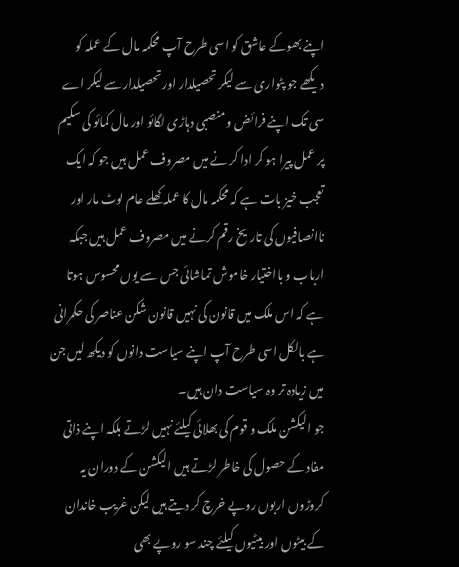اپنے بھوکے عاشق کو اسی طرح آپ محکمہ مال کے عملہ کو دیکھے جو پٹواری سے لیکر تحصیلدار اور تحصیلدار سے لیکر اے سی تک اپنے فرائض و منصبی دہاڑی لگائو اور مال کمائو کی سکیم پر عمل پیرا ہو کر ادا کر نے میں مصروف عمل ہیں جو کہ ایک تعجب خیز بات ہے کہ محکمہ مال کا عملہ کھلے عام لوٹ مار اور ناانصافیوں کی تاریخ رقم کرنے میں مصروف عمل ہیں جبکہ ارباب و بااختیار خاموش تماشائی جس سے یوں محسوس ہوتا ہے کہ اس ملک میں قانون کی نہیں قانون شکن عناصر کی حکمرانی ہے بالکل اسی طرح آپ اپنے سیاست دانوں کو دیکھ لیں جن میں زیادہ تر وہ سیاست دان ہیں۔
جو الیکشن ملک و قوم کی بھلائی کیلئے نہیں لڑتے بلکہ اپنے ذاتی مفاد کے حصول کی خاطر لڑتے ہیں الیکشن کے دوران یہ کروڑوں اربوں روپے خرچ کر دیتے ہیں لیکن غریب خاندان کے بیٹوں اور بیٹیوں کیلئے چند سو روپے بھی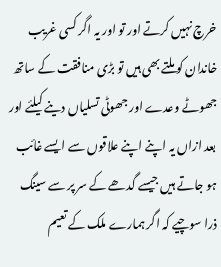خرچ نہیں کرتے اور تو اور یہ اگر کسی غریب خاندان کو ملتے بھی ہیں تو بڑی منافقت کے ساتھ جھوٹے وعدے اور جھوٹی تسلیاں دینے کیلئے اور بعد ازاں یہ اپنے اپنے علاقوں سے ایسے غائب ہو جاتے ہیں جیسے گدھے کے سر پر سے سینگ ذرا سوچیے کہ اگر ہمارے ملک کے تعیم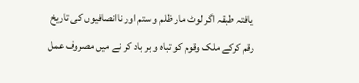یافتہ طبقہ اگر لوٹ مار ظلم و ستم اور ناانصافیوں کی تاریخ رقم کرکے ملک وقوم کو تباہ و بر باد کر نے میں مصروف عمل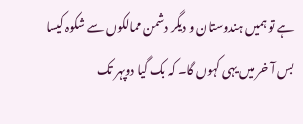ہے تو ہمیں ہندوستان و دیگر دشمن ممالکوں سے شکوہ کیسا بس آ خر میں یہی کہوں گا۔ کہ بک گیا دوپہر تک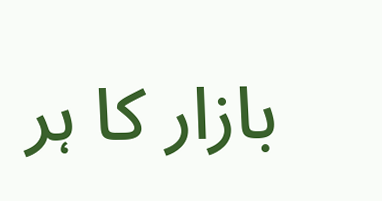بازار کا ہر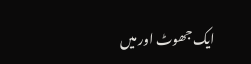ایک جھوٹ اور میں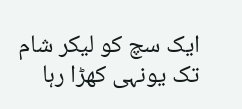ایک سچ کو لیکر شام تک یونہی کھڑا رہا